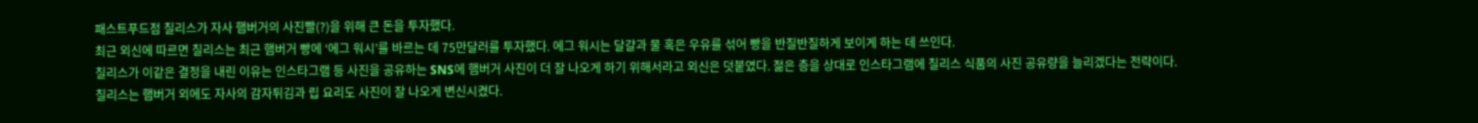패스트푸드점 칠리스가 자사 햄버거의 사진빨(?)을 위해 큰 돈을 투자했다.
최근 외신에 따르면 칠리스는 최근 햄버거 빵에 ‘에그 워시’를 바르는 데 75만달러를 투자했다. 에그 워시는 달걀과 물 혹은 우유를 섞어 빵을 반질반질하게 보이게 하는 데 쓰인다.
칠리스가 이같은 결정을 내린 이유는 인스타그램 등 사진을 공유하는 SNS에 햄버거 사진이 더 잘 나오게 하기 위해서라고 외신은 덧붙였다. 젊은 층을 상대로 인스타그램에 칠리스 식품의 사진 공유량을 늘리겠다는 전략이다.
칠리스는 햄버거 외에도 자사의 감자튀김과 립 요리도 사진이 잘 나오게 변신시켰다.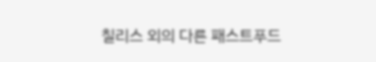칠리스 외의 다른 패스트푸드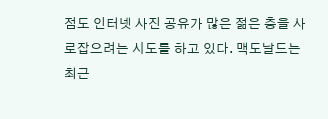점도 인터넷 사진 공유가 많은 젊은 층을 사로잡으려는 시도를 하고 있다. 맥도날드는 최근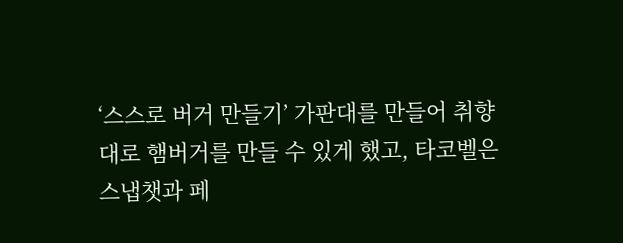‘스스로 버거 만들기’ 가판대를 만들어 취향대로 햄버거를 만들 수 있게 했고, 타코벨은 스냅챗과 페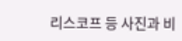리스코프 등 사진과 비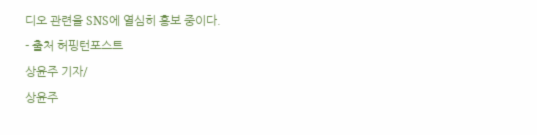디오 관련을 SNS에 열심히 홍보 중이다.
- 출처 허핑턴포스트
상윤주 기자/
상윤주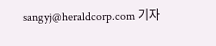sangyj@heraldcorp.com 기자